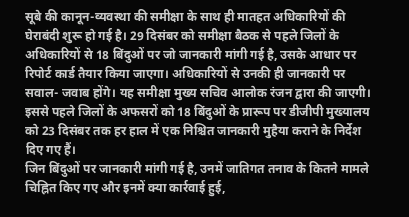सूबे की कानून-व्यवस्था की समीक्षा के साथ ही मातहत अधिकारियों की घेराबंदी शुरू हो गई है। 29 दिसंबर को समीक्षा बैठक से पहले जिलों के अधिकारियों से 18 बिंदुओं पर जो जानकारी मांगी गई है, उसके आधार पर रिपोर्ट कार्ड तैयार किया जाएगा। अधिकारियों से उनकी ही जानकारी पर सवाल- जवाब होंगे। यह समीक्षा मुख्य सचिव आलोक रंजन द्वारा की जाएगी।
इससे पहले जिलों के अफसरों को 18 बिंदुओं के प्रारूप पर डीजीपी मुख्यालय को 23 दिसंबर तक हर हाल में एक निश्चित जानकारी मुहैया कराने के निर्देश दिए गए हैं।
जिन बिंदुओं पर जानकारी मांगी गई है, उनमें जातिगत तनाव के कितने मामले चिह्नित किए गए और इनमें क्या कार्रवाई हुई,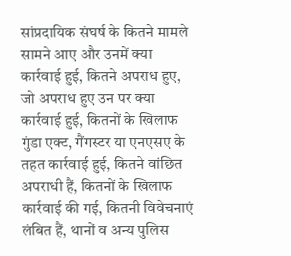सांप्रदायिक संघर्ष के कितने मामले सामने आए और उनमें क्या कार्रवाई हुई, कितने अपराध हुए, जो अपराध हुए उन पर क्या कार्रवाई हुई, कितनों के खिलाफ गुंडा एक्ट, गैंगस्टर या एनएसए के तहत कार्रवाई हुई, कितने वांछित अपराधी हैं, कितनों के खिलाफ कार्रवाई की गई, कितनी विवेचनाएं लंबित हैं, थानों व अन्य पुलिस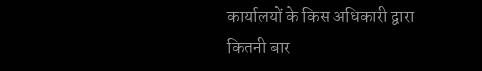कार्यालयों के किस अधिकारी द्वारा कितनी बार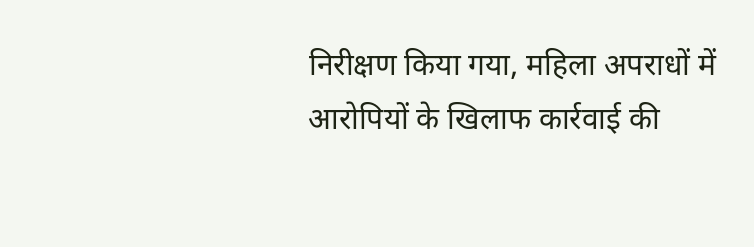निरीक्षण किया गया, महिला अपराधों में आरोपियों के खिलाफ कार्रवाई की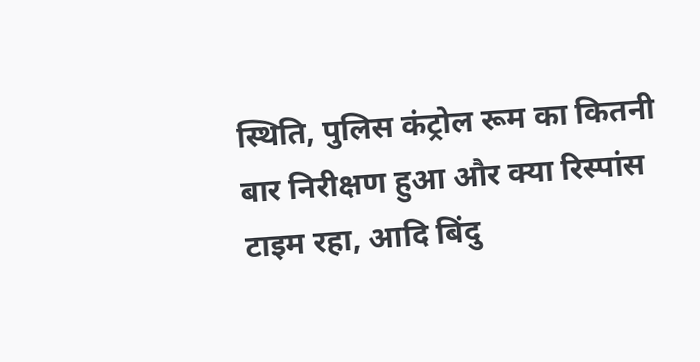स्थिति, पुलिस कंट्रोल रूम का कितनी बार निरीक्षण हुआ और क्या रिस्पांस टाइम रहा, आदि बिंदु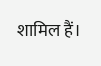शामिल हैं।